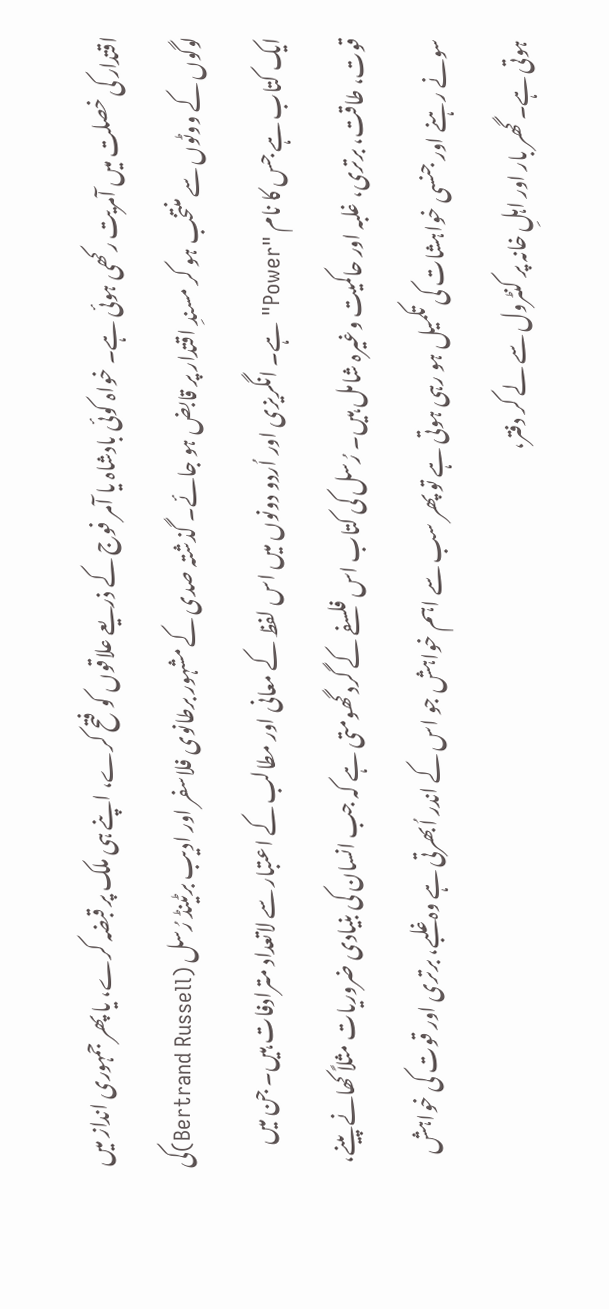اقتدار کی خصلت میں آمریت رکھی ہوئی ہے۔ خواہ کوئی بادشاہ یا آمر فوج کے ذریعے علاقوں کو فتح کرے، اپنے ہی ملک پر قبضہ کرے، یا پھر جمہوری انداز میں لوگوں کے ووٹوں سے منتخب ہو کر مسندِ اقتدار پر قابض ہو جائے۔ گذشتہ صدی کے مشہور برطانوی فلاسفر اور ادیب برٹینڈ رُسل (Bertrand Russell)کی ایک کتاب ہے جس کا نام "Power" ہے۔ انگریزی اور اُردو دونوں میں اس لفظ کے معانی اور مطالب کے اعتبار سے لاتعداد مترادفات ہیں۔ جن میں قوت، طاقت، برتری، غلبہ اور حاکمیت وغیرہ شامل ہیں۔ رُسل کی کتاب اس فلسفے کے گرد گھومتی ہے کہ جب انسان کی بنیادی ضروریات مثلاً کھانے پینے، سونے رہنے اور جنسی خواہشات کی تکمیل ہو رہی ہوتی ہے تو پھر سب سے اہم خواہش جو اس کے اندر اُبھرتی ہے وہ غلبے، برتری اور قوت کی خواہش ہوتی ہے۔ گھر بار اور اہلِ خانہ پر کنٹرول سے لے کر دفتر،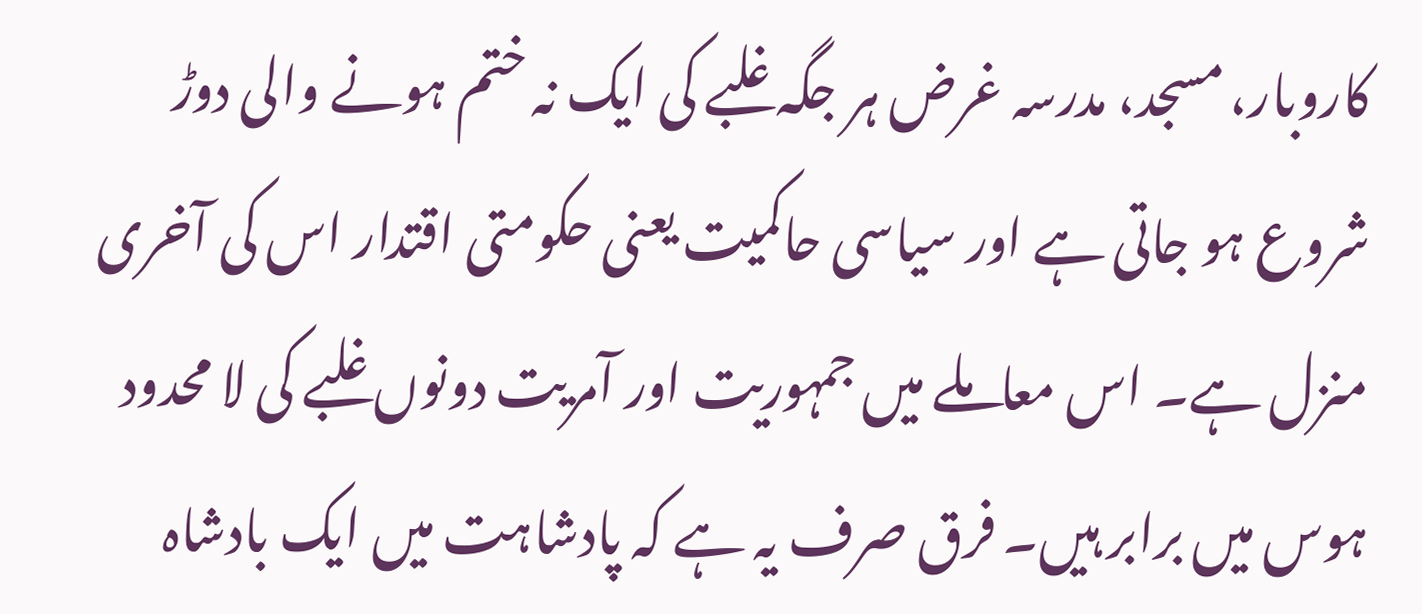کاروبار، مسجد، مدرسہ غرض ہر جگہ غلبے کی ایک نہ ختم ہونے والی دوڑ شروع ہو جاتی ہے اور سیاسی حاکمیت یعنی حکومتی اقتدار اس کی آخری منزل ہے۔ اس معاملے میں جمہوریت اور آمریت دونوں غلبے کی لا محدود ہوس میں برابر ہیں۔ فرق صرف یہ ہے کہ پادشاہت میں ایک بادشاہ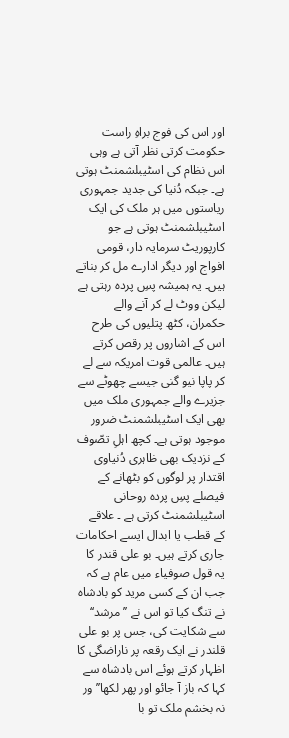اور اس کی فوج براہِ راست حکومت کرتی نظر آتی ہے وہی اس نظام کی اسٹیبلشمنٹ ہوتی ہے۔ جبکہ دُنیا کی جدید جمہوری ریاستوں میں ہر ملک کی ایک اسٹیبلشمنٹ ہوتی ہے جو کارپوریٹ سرمایہ دار، قومی افواج اور دیگر ادارے مل کر بناتے ہیں۔ یہ ہمیشہ پسِ پردہ رہتی ہے لیکن ووٹ لے کر آنے والے حکمران، کٹھ پتلیوں کی طرح اس کے اشاروں پر رقص کرتے ہیں۔ عالمی قوت امریکہ سے لے کر پاپا نیو گنی جیسے چھوٹے سے جزیرے والے جمہوری ملک میں بھی ایک اسٹیبلشمنٹ ضرور موجود ہوتی ہے۔ کچھ اہلِ تصّوف کے نزدیک بھی ظاہری دُنیاوی اقتدار پر لوگوں کو بٹھانے کے فیصلے پسِ پردہ روحانی اسٹیبلشمنٹ کرتی ہے ۔ علاقے کے قطب یا ابدال ایسے احکامات جاری کرتے ہیں۔ بو علی قندر کا یہ قول صوفیاء میں عام ہے کہ جب ان کے کسی مرید کو بادشاہ نے تنگ کیا تو اس نے ’’مرشد‘‘ سے شکایت کی، جس پر بو علی قلندر نے ایک رقعہ پر ناراضگی کا اظہار کرتے ہوئے اس بادشاہ سے کہا کہ باز آ جائو اور پھر لکھا’’ ور نہ بخشم ملک تو با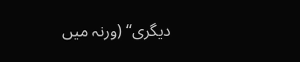دیگری‘‘ (ورنہ میں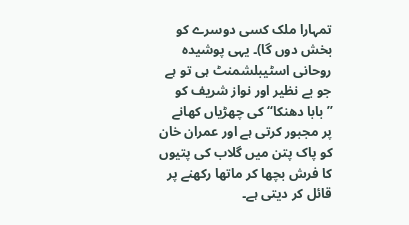تمہارا ملک کسی دوسرے کو بخش دوں گا)۔ یہی پوشیدہ روحانی اسٹیبلشمنٹ ہی تو ہے جو بے نظیر اور نواز شریف کو ’’بابا دھنکا‘‘ کی چھڑیاں کھانے پر مجبور کرتی ہے اور عمران خان کو پاک پتن میں گلاب کی پتیوں کا فرش بچھا کر ماتھا رکھنے پر قائل کر دیتی ہے۔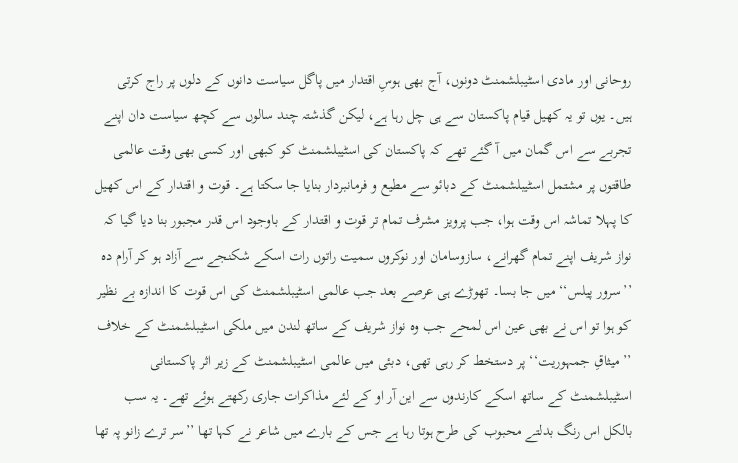روحانی اور مادی اسٹیبلشمنٹ دونوں، آج بھی ہوسِ اقتدار میں پاگل سیاست دانوں کے دلوں پر راج کرتی ہیں۔ یوں تو یہ کھیل قیام پاکستان سے ہی چل رہا ہے، لیکن گذشتہ چند سالوں سے کچھ سیاست دان اپنے تجربے سے اس گمان میں آ گئے تھے کہ پاکستان کی اسٹیبلشمنٹ کو کبھی اور کسی بھی وقت عالمی طاقتوں پر مشتمل اسٹیبلشمنٹ کے دبائو سے مطیع و فرمانبردار بنایا جا سکتا ہے۔ قوت و اقتدار کے اس کھیل کا پہلا تماشہ اس وقت ہوا، جب پرویز مشرف تمام تر قوت و اقتدار کے باوجود اس قدر مجبور بنا دیا گیا کہ نواز شریف اپنے تمام گھرانے، سازوسامان اور نوکروں سمیت راتوں رات اسکے شکنجے سے آزاد ہو کر آرام دہ ’’سرور پیلس‘‘ میں جا بسا۔ تھوڑے ہی عرصے بعد جب عالمی اسٹیبلشمنٹ کی اس قوت کا اندازہ بے نظیر کو ہوا تو اس نے بھی عین اس لمحے جب وہ نواز شریف کے ساتھ لندن میں ملکی اسٹیبلشمنٹ کے خلاف ’’میثاقِ جمہوریت‘‘ پر دستخط کر رہی تھی، دبئی میں عالمی اسٹیبلشمنٹ کے زیر اثر پاکستانی اسٹیبلشمنٹ کے ساتھ اسکے کارندوں سے این آر او کے لئے مذاکرات جاری رکھتے ہوئے تھے۔ یہ سب بالکل اس رنگ بدلتے محبوب کی طرح ہوتا رہا ہے جس کے بارے میں شاعر نے کہا تھا ’’سر ترے زانو پہ تھا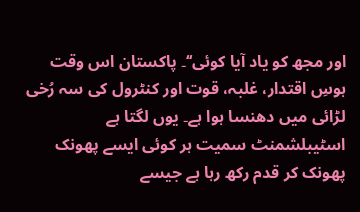اور مجھ کو یاد آیا کوئی‘‘۔ پاکستان اس وقت ہوسِ اقتدار، غلبہ، قوت اور کنٹرول کی سہ رُخی لڑائی میں دھنسا ہوا ہے۔ یوں لگتا ہے اسٹیبلشمنٹ سمیت ہر کوئی ایسے پھونک پھونک کر قدم رکھ رہا ہے جیسے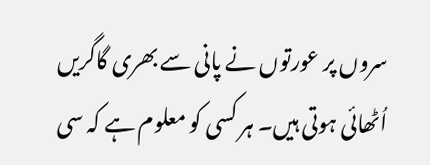سروں پر عورتوں نے پانی سے بھری گاگریں اُٹھائی ہوتی ہیں۔ ہر کسی کو معلوم ہے کہ سی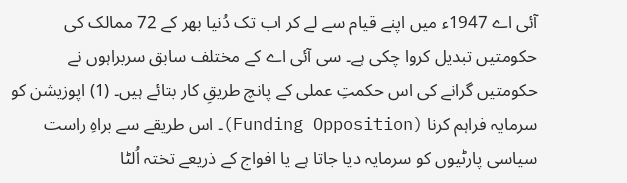آئی اے 1947ء میں اپنے قیام سے لے کر اب تک دُنیا بھر کے 72 ممالک کی حکومتیں تبدیل کروا چکی ہے۔ سی آئی اے کے مختلف سابق سربراہوں نے حکومتیں گرانے کی اس حکمتِ عملی کے پانچ طریقِ کار بتائے ہیں۔ (1) اپوزیشن کو سرمایہ فراہم کرنا (Funding Opposition)۔ اس طریقے سے براہِ راست سیاسی پارٹیوں کو سرمایہ دیا جاتا ہے یا افواج کے ذریعے تختہ اُلٹا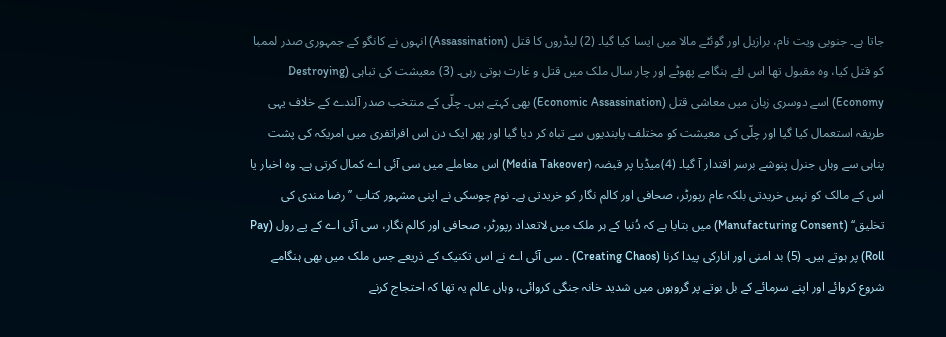جاتا ہے۔ جنوبی ویت نام، برازیل اور گوئٹے مالا میں ایسا کیا گیا۔ (2) لیڈروں کا قتل (Assassination) انہوں نے کانگو کے جمہوری صدر لممبا کو قتل کیا، وہ مقبول تھا اس لئے ہنگامے پھوٹے اور چار سال ملک میں قتل و غارت ہوتی رہی۔ (3) معیشت کی تباہی (Destroying Economy) اسے دوسری زبان میں معاشی قتل (Economic Assassination) بھی کہتے ہیں۔ چلّی کے منتخب صدر آلندے کے خلاف یہی طریقہ استعمال کیا گیا اور چلّی کی معیشت کو مختلف پابندیوں سے تباہ کر دیا گیا اور پھر ایک دن اس افراتفری میں امریکہ کی پشت پناہی سے وہاں جنرل پنوشے برسر اقتدار آ گیا۔ (4)میڈیا پر قبضہ (Media Takeover) اس معاملے میں سی آئی اے کمال کرتی ہے۔ وہ اخبار یا اس کے مالک کو نہیں خریدتی بلکہ عام رپورٹر، صحافی اور کالم نگار کو خریدتی ہے۔ نوم چوسکی نے اپنی مشہور کتاب ’’ رضا مندی کی تخلیق‘‘ (Manufacturing Consent) میں بتایا ہے کہ دُنیا کے ہر ملک میں لاتعداد رپورٹر، صحافی اور کالم نگار، سی آئی اے کے پے رول (Pay Roll) پر ہوتے ہیں۔ (5) بد امنی اور انارکی پیدا کرنا (Creating Chaos) ۔ سی آئی اے نے اس تکنیک کے ذریعے جس ملک میں بھی ہنگامے شروع کروائے اور اپنے سرمائے کے بل بوتے پر گروہوں میں شدید خانہ جنگی کروائی، وہاں عالم یہ تھا کہ احتجاج کرنے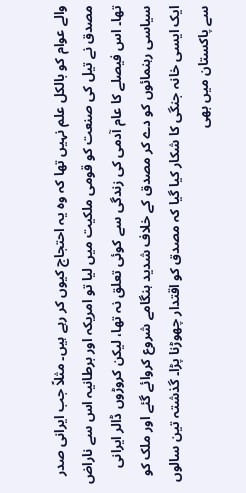والے عوام کو بالکل علم نہیں تھا کہ وہ یہ احتجاج کیوں کر رہے ہیں۔ مثلاً جب ایرانی صدر مصدق نے تیل کی صنعت کو قومی ملکیت میں لیا تو امریکہ اور برطانیہ اس سے ناراض تھا۔ اس فیصلے کا عام آدمی کی زندگی سے کوئی تعلق نہ تھا، لیکن کروڑوں ڈالر ایرانی سیاسی رہنمائوں کو دے کر مصدق کے خلاف شدید ہنگامے شروع کروائے گئے اور ملک کو ایک ایسی خانہ جنگی کا شکار کیا گیا کہ مصدق کو اقتدار چھوڑنا پڑا۔ گذشتہ تین سالوں سے پاکستان میں بھی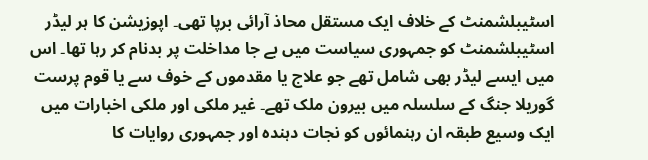اسٹیبلشمنٹ کے خلاف ایک مستقل محاذ آرائی برپا تھی۔ اپوزیشن کا ہر لیڈر اسٹیبلشمنٹ کو جمہوری سیاست میں بے جا مداخلت پر بدنام کر رہا تھا۔ اس میں ایسے لیڈر بھی شامل تھے جو علاج یا مقدموں کے خوف سے یا قوم پرست گوریلا جنگ کے سلسلہ میں بیرون ملک تھے۔ غیر ملکی اور ملکی اخبارات میں ایک وسیع طبقہ ان رہنمائوں کو نجات دہندہ اور جمہوری روایات کا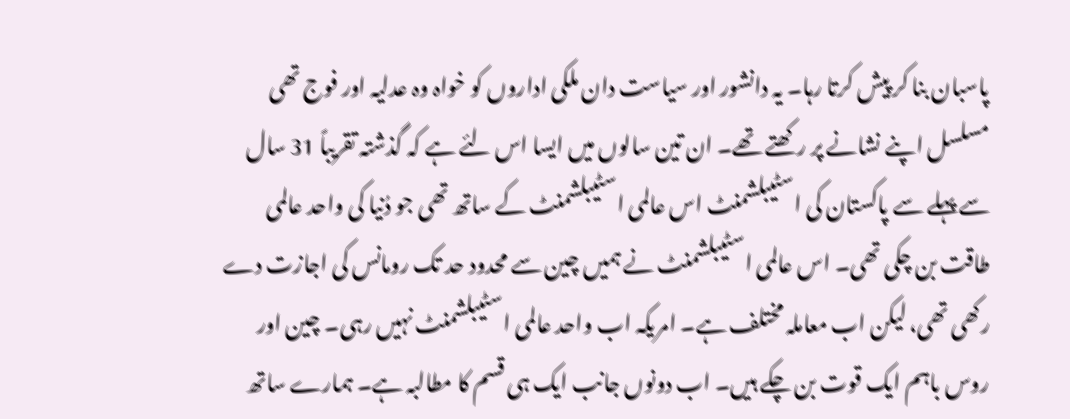پاسبان بنا کر پیش کرتا رہا۔ یہ دانشور اور سیاست دان ملکی اداروں کو خواہ وہ عدلیہ اور فوج تھی مسلسل اپنے نشانے پر رکھتے تھے۔ ان تین سالوں میں ایسا اس لئے ہے کہ گذشتہ تقریباً 31 سال سے پہلے سے پاکستان کی اسٹیبلشمنٹ اس عالمی اسٹیبلشمنٹ کے ساتھ تھی جو دُنیا کی واحد عالمی طاقت بن چکی تھی۔ اس عالمی اسٹیبلشمنٹ نے ہمیں چین سے محدود حد تک رومانس کی اجازت دے رکھی تھی، لیکن اب معاملہ مختلف ہے۔ امریکہ اب واحد عالمی اسٹیبلشمنٹ نہیں رہی۔ چین اور روس باہم ایک قوت بن چکے ہیں۔ اب دونوں جانب ایک ہی قسم کا مطالبہ ہے۔ ہمارے ساتھ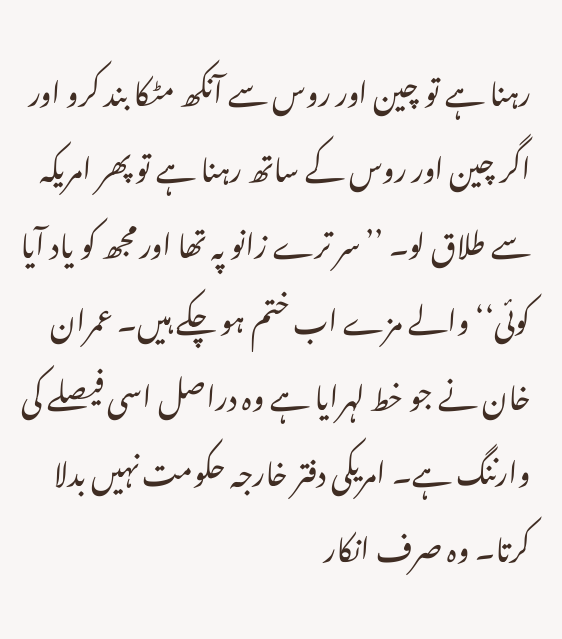رہنا ہے تو چین اور روس سے آنکھ مٹکا بند کرو اور اگر چین اور روس کے ساتھ رہنا ہے تو پھر امریکہ سے طلاق لو۔ ’’سر ترے زانو پہ تھا اور مجھ کو یاد آیا کوئی‘‘ والے مزے اب ختم ہو چکے ہیں۔ عمران خان نے جو خط لہرایا ہے وہ دراصل اسی فیصلے کی وارننگ ہے۔ امریکی دفتر خارجہ حکومت نہیں بدلا کرتا۔ وہ صرف انکار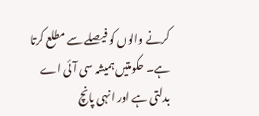کرنے والوں کو فیصلے سے مطلع کرتا ہے۔ حکومتیں ہمیشہ سی آئی اے بدلتی ہے اور انہی پانچ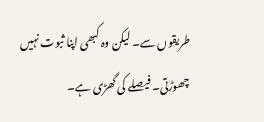طریقوں سے۔ لیکن وہ کبھی اپنا ثبوت نہیں چھوڑتی۔ فیصلے کی گھڑی ہے۔